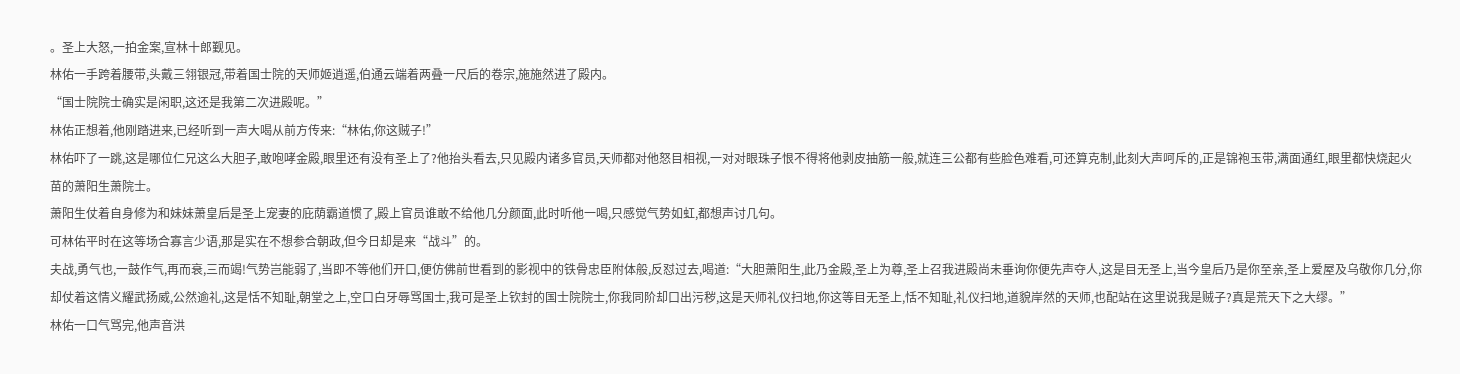。圣上大怒,一拍金案,宣林十郎觐见。
林佑一手跨着腰带,头戴三翎银冠,带着国士院的天师姬逍遥,伯通云端着两叠一尺后的卷宗,施施然进了殿内。
“国士院院士确实是闲职,这还是我第二次进殿呢。”
林佑正想着,他刚踏进来,已经听到一声大喝从前方传来:“林佑,你这贼子!”
林佑吓了一跳,这是哪位仁兄这么大胆子,敢咆哮金殿,眼里还有没有圣上了?他抬头看去,只见殿内诸多官员,天师都对他怒目相视,一对对眼珠子恨不得将他剥皮抽筋一般,就连三公都有些脸色难看,可还算克制,此刻大声呵斥的,正是锦袍玉带,满面通红,眼里都快烧起火苗的萧阳生萧院士。
萧阳生仗着自身修为和妹妹萧皇后是圣上宠妻的庇荫霸道惯了,殿上官员谁敢不给他几分颜面,此时听他一喝,只感觉气势如虹,都想声讨几句。
可林佑平时在这等场合寡言少语,那是实在不想参合朝政,但今日却是来“战斗”的。
夫战,勇气也,一鼓作气,再而衰,三而竭!气势岂能弱了,当即不等他们开口,便仿佛前世看到的影视中的铁骨忠臣附体般,反怼过去,喝道:“大胆萧阳生,此乃金殿,圣上为尊,圣上召我进殿尚未垂询你便先声夺人,这是目无圣上,当今皇后乃是你至亲,圣上爱屋及乌敬你几分,你却仗着这情义耀武扬威,公然逾礼,这是恬不知耻,朝堂之上,空口白牙辱骂国士,我可是圣上钦封的国士院院士,你我同阶却口出污秽,这是天师礼仪扫地,你这等目无圣上,恬不知耻,礼仪扫地,道貌岸然的天师,也配站在这里说我是贼子?真是荒天下之大缪。”
林佑一口气骂完,他声音洪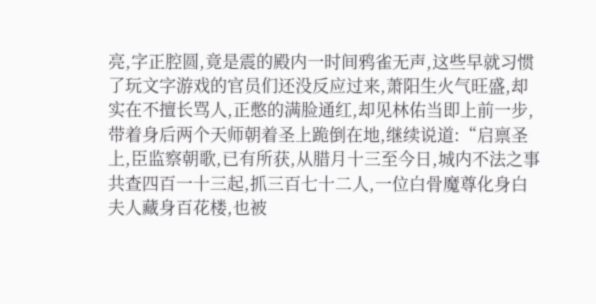亮,字正腔圆,竟是震的殿内一时间鸦雀无声,这些早就习惯了玩文字游戏的官员们还没反应过来,萧阳生火气旺盛,却实在不擅长骂人,正憋的满脸通红,却见林佑当即上前一步,带着身后两个天师朝着圣上跪倒在地,继续说道:“启禀圣上,臣监察朝歌,已有所获,从腊月十三至今日,城内不法之事共查四百一十三起,抓三百七十二人,一位白骨魔尊化身白夫人藏身百花楼,也被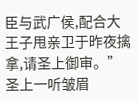臣与武广侯,配合大王子甩亲卫于昨夜擒拿,请圣上御审。”
圣上一听皱眉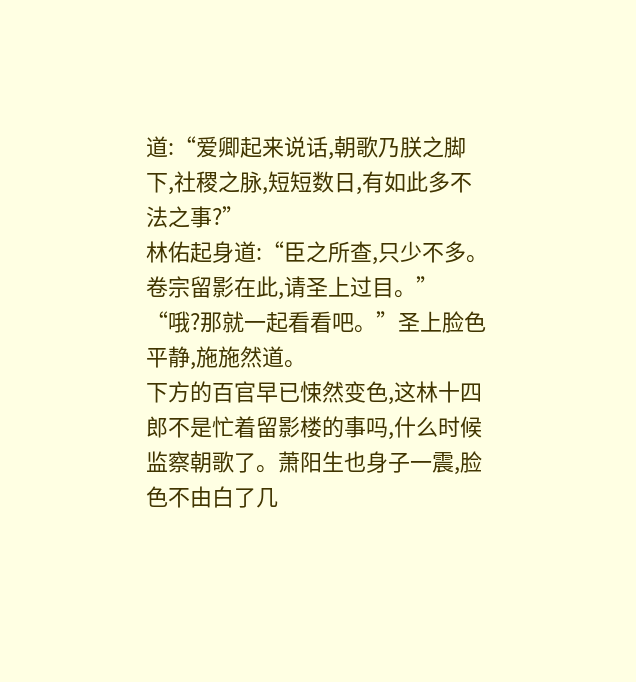道:“爱卿起来说话,朝歌乃朕之脚下,社稷之脉,短短数日,有如此多不法之事?”
林佑起身道:“臣之所查,只少不多。卷宗留影在此,请圣上过目。”
“哦?那就一起看看吧。”圣上脸色平静,施施然道。
下方的百官早已悚然变色,这林十四郎不是忙着留影楼的事吗,什么时候监察朝歌了。萧阳生也身子一震,脸色不由白了几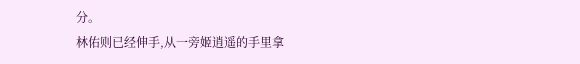分。
林佑则已经伸手,从一旁姬逍遥的手里拿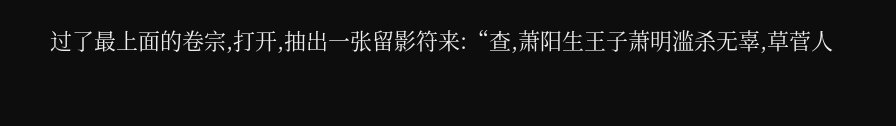过了最上面的卷宗,打开,抽出一张留影符来:“查,萧阳生王子萧明滥杀无辜,草菅人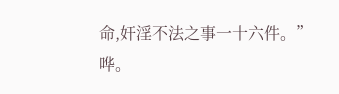命,奸淫不法之事一十六件。”
哗。